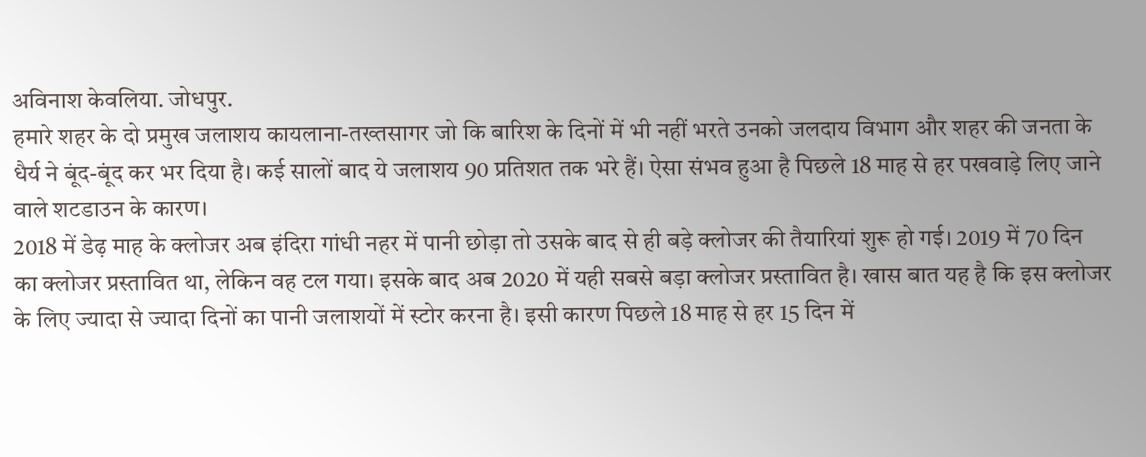अविनाश केवलिया. जोधपुर.
हमारे शहर के दो प्रमुख जलाशय कायलाना-तख्तसागर जो कि बारिश के दिनों में भी नहीं भरते उनको जलदाय विभाग और शहर की जनता के धैर्य ने बूंद-बूंद कर भर दिया है। कई सालों बाद ये जलाशय 90 प्रतिशत तक भरे हैं। ऐसा संभव हुआ है पिछले 18 माह से हर पखवाड़े लिए जाने वाले शटडाउन के कारण।
2018 में डेढ़ माह के क्लोजर अब इंदिरा गांधी नहर में पानी छोड़ा तो उसके बाद से ही बड़े क्लोजर की तैयारियां शुरू हो गई। 2019 में 70 दिन का क्लोजर प्रस्तावित था, लेकिन वह टल गया। इसके बाद अब 2020 में यही सबसे बड़ा क्लोजर प्रस्तावित है। खास बात यह है कि इस क्लोजर के लिए ज्यादा से ज्यादा दिनों का पानी जलाशयों में स्टोर करना है। इसी कारण पिछले 18 माह से हर 15 दिन में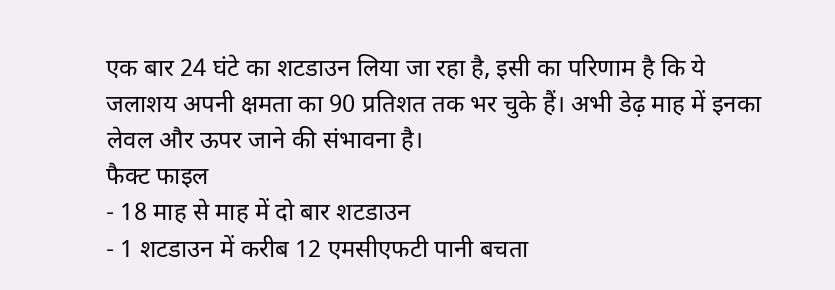एक बार 24 घंटे का शटडाउन लिया जा रहा है, इसी का परिणाम है कि ये जलाशय अपनी क्षमता का 90 प्रतिशत तक भर चुके हैं। अभी डेढ़ माह में इनका लेवल और ऊपर जाने की संभावना है।
फैक्ट फाइल
- 18 माह से माह में दो बार शटडाउन
- 1 शटडाउन में करीब 12 एमसीएफटी पानी बचता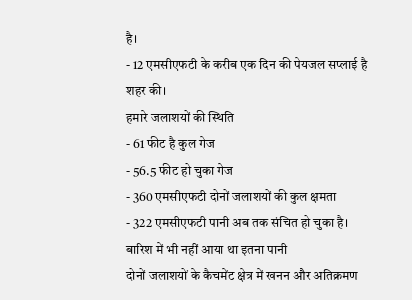है।
- 12 एमसीएफटी के करीब एक दिन की पेयजल सप्लाई है शहर की।
हमारे जलाशयों की स्थिति
- 61 फीट है कुल गेज
- 56.5 फीट हो चुका गेज
- 360 एमसीएफटी दोनों जलाशयों की कुल क्षमता
- 322 एमसीएफटी पानी अब तक संचित हो चुका है।
बारिश में भी नहीं आया था इतना पानी
दोनों जलाशयों के कैचमेंट क्षेत्र में खनन और अतिक्रमण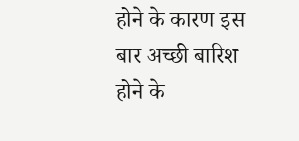होने के कारण इस बार अच्छी बारिश होने के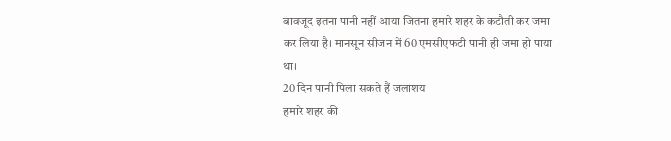बावजूद इतना पानी नहीं आया जितना हमारे शहर के कटौती कर जमा कर लिया है। मानसून सीजन में 60 एमसीएफटी पानी ही जमा हो पाया था।
20 दिन पानी पिला सकते हैं जलाशय
हमारे शहर की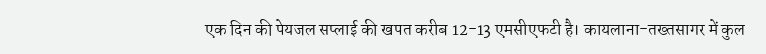एक दिन की पेयजल सप्लाई की खपत करीब 12-13 एमसीएफटी है। कायलाना-तख्तसागर में कुल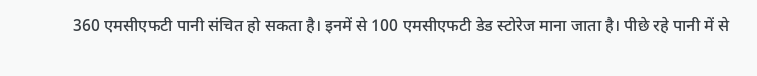360 एमसीएफटी पानी संचित हो सकता है। इनमें से 100 एमसीएफटी डेड स्टोरेज माना जाता है। पीछे रहे पानी में से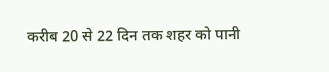करीब 20 से 22 दिन तक शहर को पानी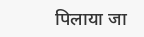पिलाया जा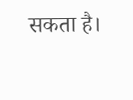सकता है।